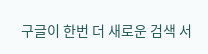구글이 한번 더 새로운 검색 서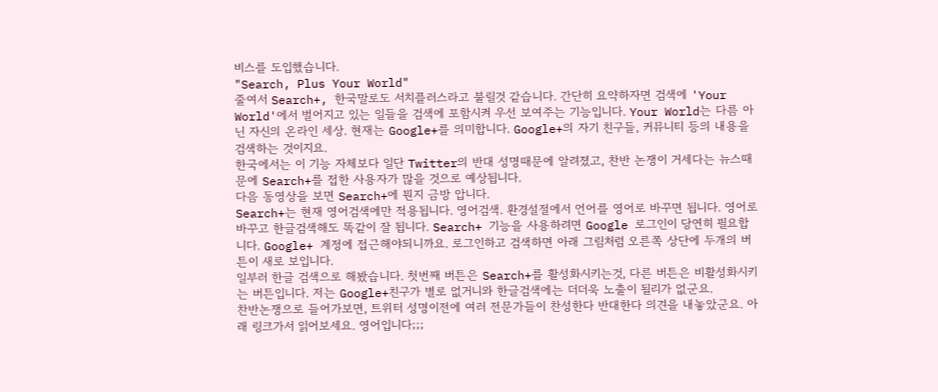비스를 도입했습니다.
"Search, Plus Your World"
줄여서 Search+, 한국말로도 서치플러스라고 불릴것 같습니다. 간단히 요약하자면 검색에 'Your World'에서 벌어지고 있는 일들을 검색에 포함시켜 우선 보여주는 기능입니다. Your World는 다름 아닌 자신의 온라인 세상. 현재는 Google+를 의미합니다. Google+의 자기 친구들, 커뮤니티 등의 내용을 검색하는 것이지요.
한국에서는 이 기능 자체보다 일단 Twitter의 반대 성명때문에 알려졌고, 찬반 논쟁이 거세다는 뉴스때문에 Search+를 접한 사용자가 많을 것으로 예상됩니다.
다음 동영상을 보면 Search+에 뭔지 금방 압니다.
Search+는 현재 영어검색에만 적용됩니다. 영어검색. 환경설절에서 언어를 영어로 바꾸면 됩니다. 영어로 바꾸고 한글검색해도 똑같이 잘 됩니다. Search+ 기능을 사용하려면 Google 로그인이 당연히 필요합니다. Google+ 계정에 접근해야되니까요. 로그인하고 검색하면 아래 그림처럼 오른쪽 상단에 두개의 버튼이 새로 보입니다.
일부러 한글 검색으로 해봤습니다. 첫번째 버튼은 Search+를 활성화시키는것, 다른 버튼은 비활성화시키는 버튼입니다. 저는 Google+친구가 별로 없거니와 한글검색에는 더더욱 노출이 될리가 없군요.
찬반논쟁으로 들어가보면, 트위터 성명이전에 여러 전문가들이 찬성한다 반대한다 의견을 내놓았군요. 아래 링크가서 읽어보세요. 영어입니다;;;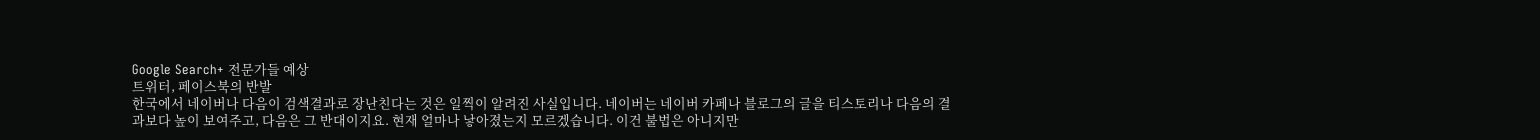Google Search+ 전문가들 예상
트위터, 페이스북의 반발
한국에서 네이버나 다음이 검색결과로 장난친다는 것은 일찍이 알려진 사실입니다. 네이버는 네이버 카페나 블로그의 글을 티스토리나 다음의 결과보다 높이 보여주고, 다음은 그 반대이지요. 현재 얼마나 낳아졌는지 모르겠습니다. 이건 불법은 아니지만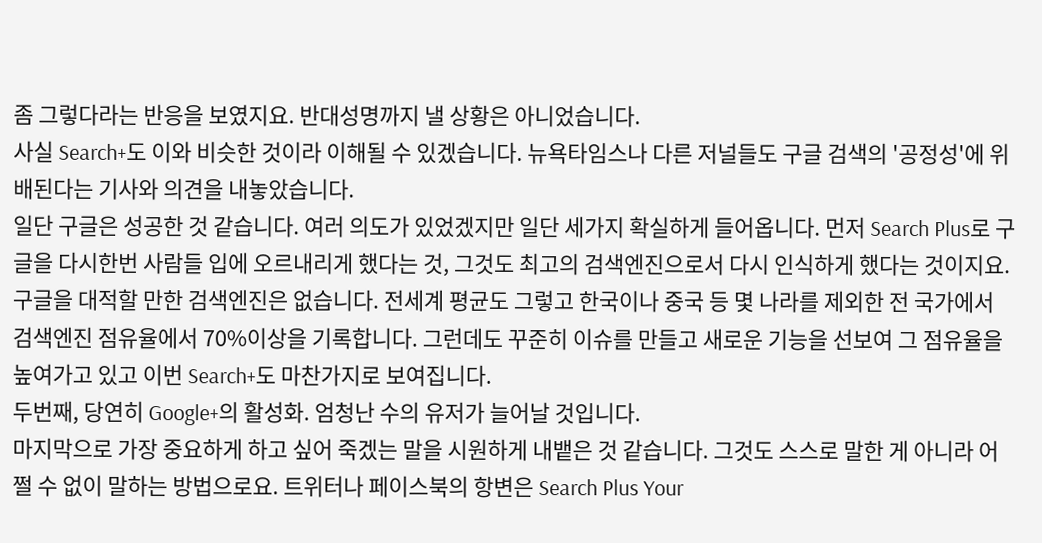좀 그렇다라는 반응을 보였지요. 반대성명까지 낼 상황은 아니었습니다.
사실 Search+도 이와 비슷한 것이라 이해될 수 있겠습니다. 뉴욕타임스나 다른 저널들도 구글 검색의 '공정성'에 위배된다는 기사와 의견을 내놓았습니다.
일단 구글은 성공한 것 같습니다. 여러 의도가 있었겠지만 일단 세가지 확실하게 들어옵니다. 먼저 Search Plus로 구글을 다시한번 사람들 입에 오르내리게 했다는 것, 그것도 최고의 검색엔진으로서 다시 인식하게 했다는 것이지요. 구글을 대적할 만한 검색엔진은 없습니다. 전세계 평균도 그렇고 한국이나 중국 등 몇 나라를 제외한 전 국가에서 검색엔진 점유율에서 70%이상을 기록합니다. 그런데도 꾸준히 이슈를 만들고 새로운 기능을 선보여 그 점유율을 높여가고 있고 이번 Search+도 마찬가지로 보여집니다.
두번째, 당연히 Google+의 활성화. 엄청난 수의 유저가 늘어날 것입니다.
마지막으로 가장 중요하게 하고 싶어 죽겠는 말을 시원하게 내뱉은 것 같습니다. 그것도 스스로 말한 게 아니라 어쩔 수 없이 말하는 방법으로요. 트위터나 페이스북의 항변은 Search Plus Your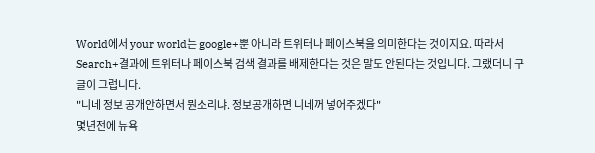World에서 your world는 google+뿐 아니라 트위터나 페이스북을 의미한다는 것이지요. 따라서 Search+결과에 트위터나 페이스북 검색 결과를 배제한다는 것은 말도 안된다는 것입니다. 그랬더니 구글이 그럽니다.
"니네 정보 공개안하면서 뭔소리냐. 정보공개하면 니네꺼 넣어주겠다"
몇년전에 뉴욕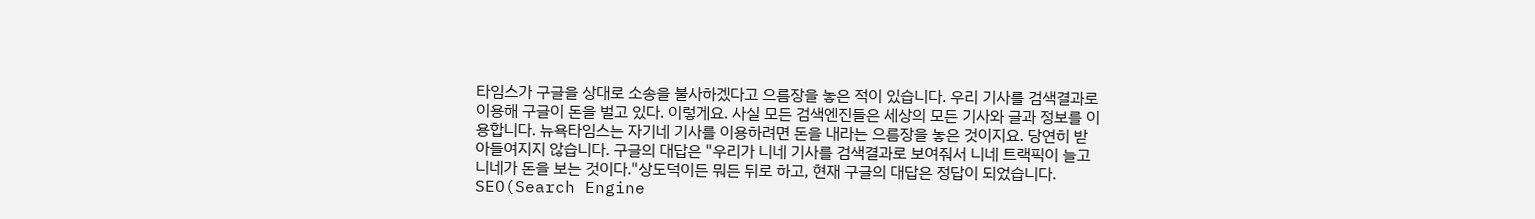타임스가 구글을 상대로 소송을 불사하겠다고 으름장을 놓은 적이 있습니다. 우리 기사를 검색결과로 이용해 구글이 돈을 벌고 있다. 이렇게요. 사실 모든 검색엔진들은 세상의 모든 기사와 글과 정보를 이용합니다. 뉴욕타임스는 자기네 기사를 이용하려면 돈을 내라는 으름장을 놓은 것이지요. 당연히 받아들여지지 않습니다. 구글의 대답은 "우리가 니네 기사를 검색결과로 보여줘서 니네 트랙픽이 늘고 니네가 돈을 보는 것이다."상도덕이든 뭐든 뒤로 하고, 현재 구글의 대답은 정답이 되었습니다. SEO(Search Engine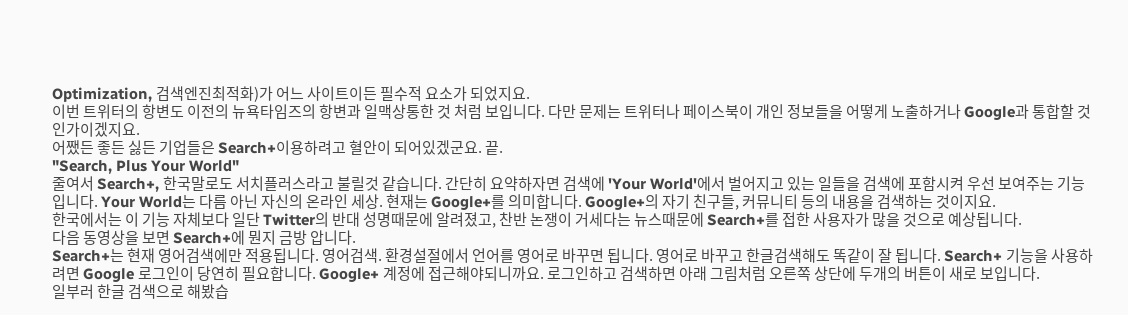Optimization, 검색엔진최적화)가 어느 사이트이든 필수적 요소가 되었지요.
이번 트위터의 항변도 이전의 뉴욕타임즈의 항변과 일맥상통한 것 처럼 보입니다. 다만 문제는 트위터나 페이스북이 개인 정보들을 어떻게 노출하거나 Google과 통합할 것인가이겠지요.
어쨌든 좋든 싫든 기업들은 Search+이용하려고 혈안이 되어있겠군요. 끝.
"Search, Plus Your World"
줄여서 Search+, 한국말로도 서치플러스라고 불릴것 같습니다. 간단히 요약하자면 검색에 'Your World'에서 벌어지고 있는 일들을 검색에 포함시켜 우선 보여주는 기능입니다. Your World는 다름 아닌 자신의 온라인 세상. 현재는 Google+를 의미합니다. Google+의 자기 친구들, 커뮤니티 등의 내용을 검색하는 것이지요.
한국에서는 이 기능 자체보다 일단 Twitter의 반대 성명때문에 알려졌고, 찬반 논쟁이 거세다는 뉴스때문에 Search+를 접한 사용자가 많을 것으로 예상됩니다.
다음 동영상을 보면 Search+에 뭔지 금방 압니다.
Search+는 현재 영어검색에만 적용됩니다. 영어검색. 환경설절에서 언어를 영어로 바꾸면 됩니다. 영어로 바꾸고 한글검색해도 똑같이 잘 됩니다. Search+ 기능을 사용하려면 Google 로그인이 당연히 필요합니다. Google+ 계정에 접근해야되니까요. 로그인하고 검색하면 아래 그림처럼 오른쪽 상단에 두개의 버튼이 새로 보입니다.
일부러 한글 검색으로 해봤습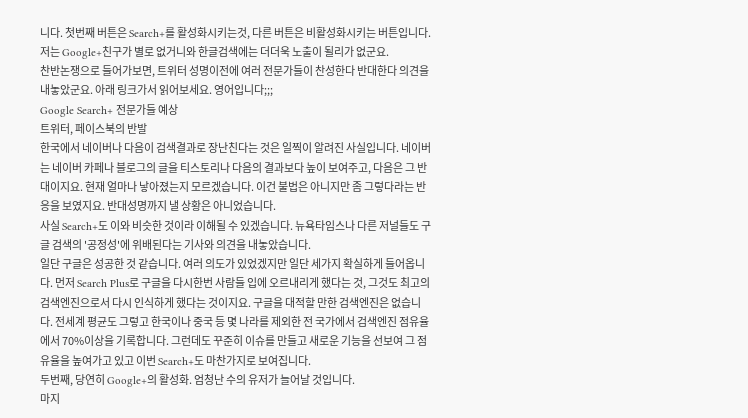니다. 첫번째 버튼은 Search+를 활성화시키는것, 다른 버튼은 비활성화시키는 버튼입니다. 저는 Google+친구가 별로 없거니와 한글검색에는 더더욱 노출이 될리가 없군요.
찬반논쟁으로 들어가보면, 트위터 성명이전에 여러 전문가들이 찬성한다 반대한다 의견을 내놓았군요. 아래 링크가서 읽어보세요. 영어입니다;;;
Google Search+ 전문가들 예상
트위터, 페이스북의 반발
한국에서 네이버나 다음이 검색결과로 장난친다는 것은 일찍이 알려진 사실입니다. 네이버는 네이버 카페나 블로그의 글을 티스토리나 다음의 결과보다 높이 보여주고, 다음은 그 반대이지요. 현재 얼마나 낳아졌는지 모르겠습니다. 이건 불법은 아니지만 좀 그렇다라는 반응을 보였지요. 반대성명까지 낼 상황은 아니었습니다.
사실 Search+도 이와 비슷한 것이라 이해될 수 있겠습니다. 뉴욕타임스나 다른 저널들도 구글 검색의 '공정성'에 위배된다는 기사와 의견을 내놓았습니다.
일단 구글은 성공한 것 같습니다. 여러 의도가 있었겠지만 일단 세가지 확실하게 들어옵니다. 먼저 Search Plus로 구글을 다시한번 사람들 입에 오르내리게 했다는 것, 그것도 최고의 검색엔진으로서 다시 인식하게 했다는 것이지요. 구글을 대적할 만한 검색엔진은 없습니다. 전세계 평균도 그렇고 한국이나 중국 등 몇 나라를 제외한 전 국가에서 검색엔진 점유율에서 70%이상을 기록합니다. 그런데도 꾸준히 이슈를 만들고 새로운 기능을 선보여 그 점유율을 높여가고 있고 이번 Search+도 마찬가지로 보여집니다.
두번째, 당연히 Google+의 활성화. 엄청난 수의 유저가 늘어날 것입니다.
마지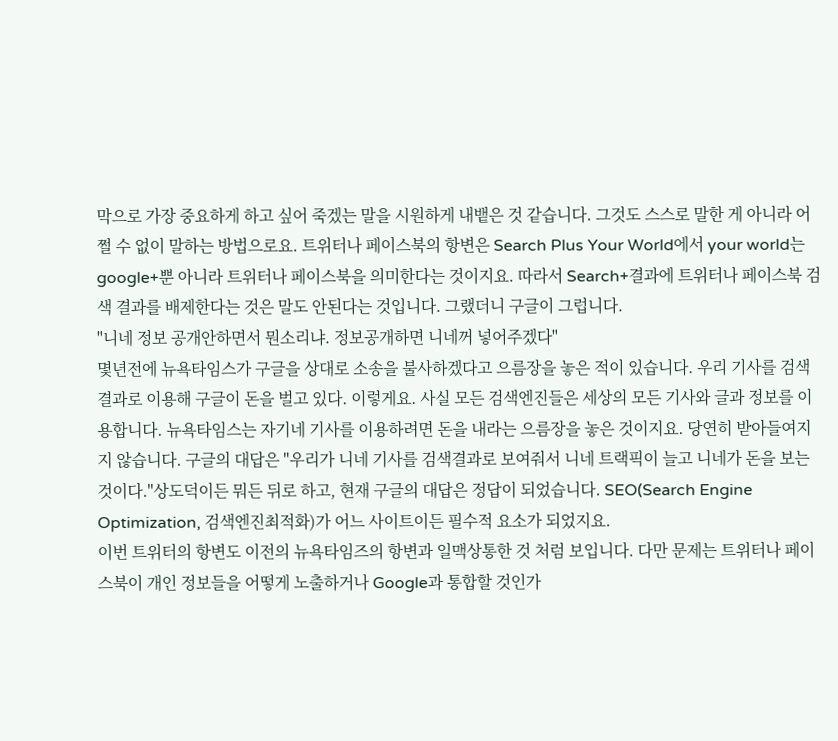막으로 가장 중요하게 하고 싶어 죽겠는 말을 시원하게 내뱉은 것 같습니다. 그것도 스스로 말한 게 아니라 어쩔 수 없이 말하는 방법으로요. 트위터나 페이스북의 항변은 Search Plus Your World에서 your world는 google+뿐 아니라 트위터나 페이스북을 의미한다는 것이지요. 따라서 Search+결과에 트위터나 페이스북 검색 결과를 배제한다는 것은 말도 안된다는 것입니다. 그랬더니 구글이 그럽니다.
"니네 정보 공개안하면서 뭔소리냐. 정보공개하면 니네꺼 넣어주겠다"
몇년전에 뉴욕타임스가 구글을 상대로 소송을 불사하겠다고 으름장을 놓은 적이 있습니다. 우리 기사를 검색결과로 이용해 구글이 돈을 벌고 있다. 이렇게요. 사실 모든 검색엔진들은 세상의 모든 기사와 글과 정보를 이용합니다. 뉴욕타임스는 자기네 기사를 이용하려면 돈을 내라는 으름장을 놓은 것이지요. 당연히 받아들여지지 않습니다. 구글의 대답은 "우리가 니네 기사를 검색결과로 보여줘서 니네 트랙픽이 늘고 니네가 돈을 보는 것이다."상도덕이든 뭐든 뒤로 하고, 현재 구글의 대답은 정답이 되었습니다. SEO(Search Engine Optimization, 검색엔진최적화)가 어느 사이트이든 필수적 요소가 되었지요.
이번 트위터의 항변도 이전의 뉴욕타임즈의 항변과 일맥상통한 것 처럼 보입니다. 다만 문제는 트위터나 페이스북이 개인 정보들을 어떻게 노출하거나 Google과 통합할 것인가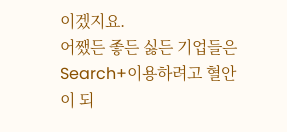이겠지요.
어쨌든 좋든 싫든 기업들은 Search+이용하려고 혈안이 되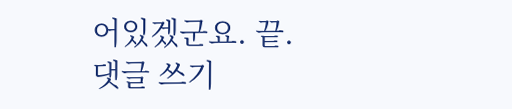어있겠군요. 끝.
댓글 쓰기